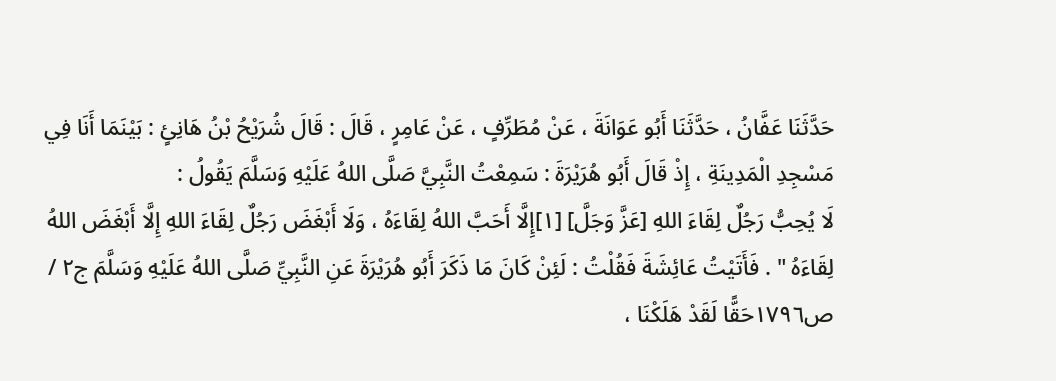حَدَّثَنَا عَفَّانُ ، حَدَّثَنَا أَبُو عَوَانَةَ ، عَنْ مُطَرِّفٍ ، عَنْ عَامِرٍ ، قَالَ : قَالَ شُرَيْحُ بْنُ هَانِئٍ : بَيْنَمَا أَنَا فِي مَسْجِدِ الْمَدِينَةِ ، إِذْ قَالَ أَبُو هُرَيْرَةَ : سَمِعْتُ النَّبِيَّ صَلَّى اللهُ عَلَيْهِ وَسَلَّمَ يَقُولُ :
لَا يُحِبُّ رَجُلٌ لِقَاءَ اللهِ [عَزَّ وَجَلَّ] [١]إِلَّا أَحَبَّ اللهُ لِقَاءَهُ ، وَلَا أَبْغَضَ رَجُلٌ لِقَاءَ اللهِ إِلَّا أَبْغَضَ اللهُ لِقَاءَهُ " . فَأَتَيْتُ عَائِشَةَ فَقُلْتُ : لَئِنْ كَانَ مَا ذَكَرَ أَبُو هُرَيْرَةَ عَنِ النَّبِيِّ صَلَّى اللهُ عَلَيْهِ وَسَلَّمَ ج٢ / ص١٧٩٦حَقًّا لَقَدْ هَلَكْنَا ،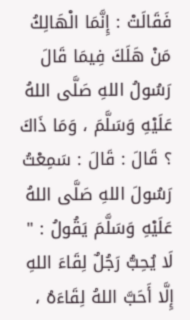فَقَالَتْ : إِنَّمَا الْهَالِكُ مَنْ هَلَكَ فِيمَا قَالَ رَسُولُ اللهِ صَلَّى اللهُ عَلَيْهِ وَسَلَّمَ ، وَمَا ذَاكَ ؟ قَالَ : قَالَ : سَمِعْتُ رَسُولَ اللهِ صَلَّى اللهُ عَلَيْهِ وَسَلَّمَ يَقُولُ : " لَا يُحِبُّ رَجُلٌ لِقَاءَ اللهِ إِلَّا أَحَبَّ اللهُ لِقَاءَهُ ،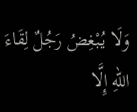وَلَا يُبْغِضُ رَجُلٌ لِقَاءَ اللهِ إِلَّا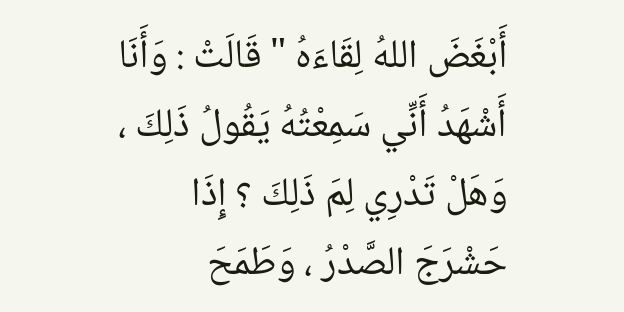أَبْغَضَ اللهُ لِقَاءَهُ " قَالَتْ : وَأَنَا أَشْهَدُ أَنِّي سَمِعْتُهُ يَقُولُ ذَلِكَ ، وَهَلْ تَدْرِي لِمَ ذَلِكَ ؟ إِذَا حَشْرَجَ الصَّدْرُ ، وَطَمَحَ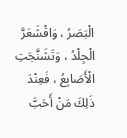الْبَصَرُ ، وَاقْشَعَرَّ الْجِلْدُ ، وَتَشَنَّجَتِ الْأَصَابِعُ ، فَعِنْدَ ذَلِكَ مَنْ أَحَبَّ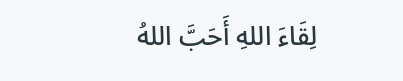لِقَاءَ اللهِ أَحَبَّ اللهُ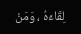لِقَاءَهُ ، وَمَنْ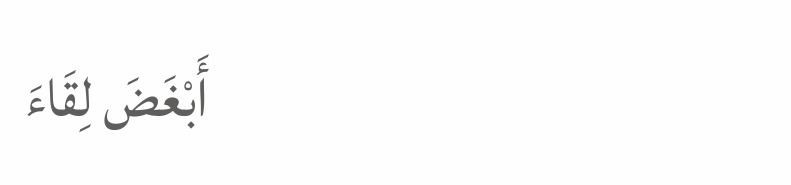أَبْغَضَ لِقَاءَ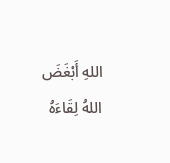اللهِ أَبْغَضَ اللهُ لِقَاءَهُ